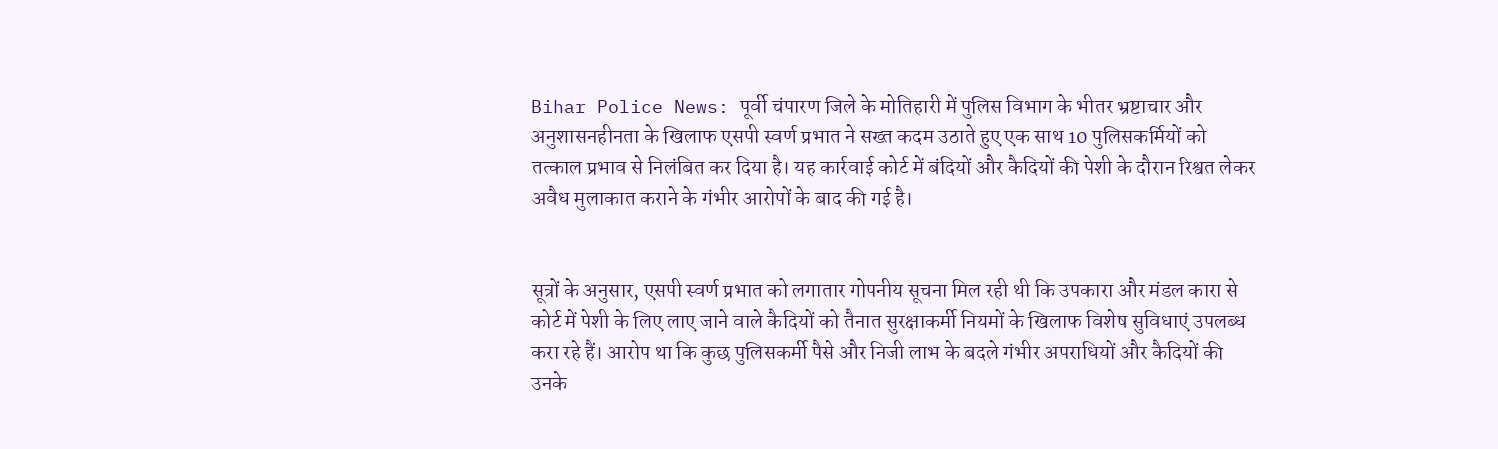Bihar Police News: पूर्वी चंपारण जिले के मोतिहारी में पुलिस विभाग के भीतर भ्रष्टाचार और अनुशासनहीनता के खिलाफ एसपी स्वर्ण प्रभात ने सख्त कदम उठाते हुए एक साथ 10 पुलिसकर्मियों को तत्काल प्रभाव से निलंबित कर दिया है। यह कार्रवाई कोर्ट में बंदियों और कैदियों की पेशी के दौरान रिश्वत लेकर अवैध मुलाकात कराने के गंभीर आरोपों के बाद की गई है।


सूत्रों के अनुसार, एसपी स्वर्ण प्रभात को लगातार गोपनीय सूचना मिल रही थी कि उपकारा और मंडल कारा से कोर्ट में पेशी के लिए लाए जाने वाले कैदियों को तैनात सुरक्षाकर्मी नियमों के खिलाफ विशेष सुविधाएं उपलब्ध करा रहे हैं। आरोप था कि कुछ पुलिसकर्मी पैसे और निजी लाभ के बदले गंभीर अपराधियों और कैदियों की उनके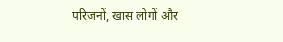परिजनों, खास लोगों और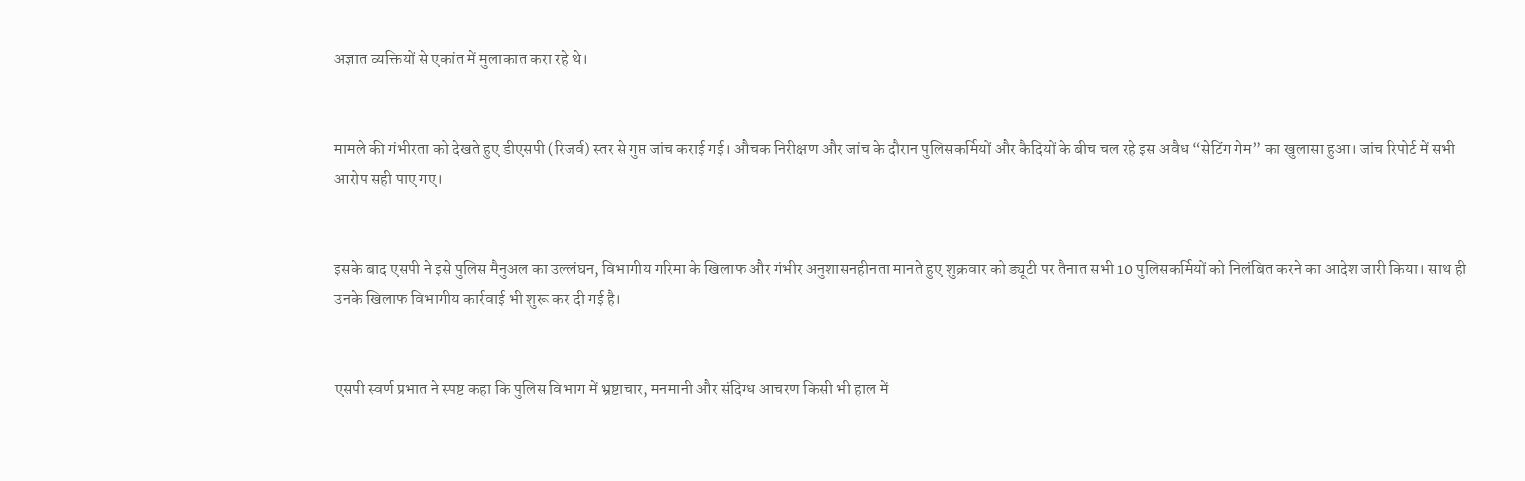अज्ञात व्यक्तियों से एकांत में मुलाकात करा रहे थे।


मामले की गंभीरता को देखते हुए डीएसपी (रिजर्व) स्तर से गुप्त जांच कराई गई। औचक निरीक्षण और जांच के दौरान पुलिसकर्मियों और कैदियों के बीच चल रहे इस अवैध “सेटिंग गेम” का खुलासा हुआ। जांच रिपोर्ट में सभी आरोप सही पाए गए।


इसके बाद एसपी ने इसे पुलिस मैनुअल का उल्लंघन, विभागीय गरिमा के खिलाफ और गंभीर अनुशासनहीनता मानते हुए शुक्रवार को ड्यूटी पर तैनात सभी 10 पुलिसकर्मियों को निलंबित करने का आदेश जारी किया। साथ ही उनके खिलाफ विभागीय कार्रवाई भी शुरू कर दी गई है।


एसपी स्वर्ण प्रभात ने स्पष्ट कहा कि पुलिस विभाग में भ्रष्टाचार, मनमानी और संदिग्ध आचरण किसी भी हाल में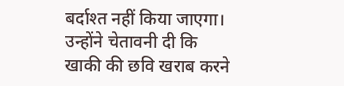बर्दाश्त नहीं किया जाएगा। उन्होंने चेतावनी दी कि खाकी की छवि खराब करने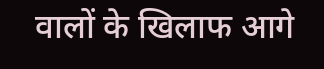वालों के खिलाफ आगे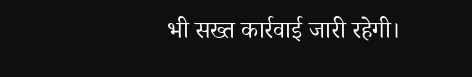भी सख्त कार्रवाई जारी रहेगी।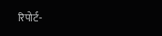रिपोर्ट-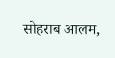सोहराब आलम,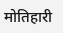मोतिहारी